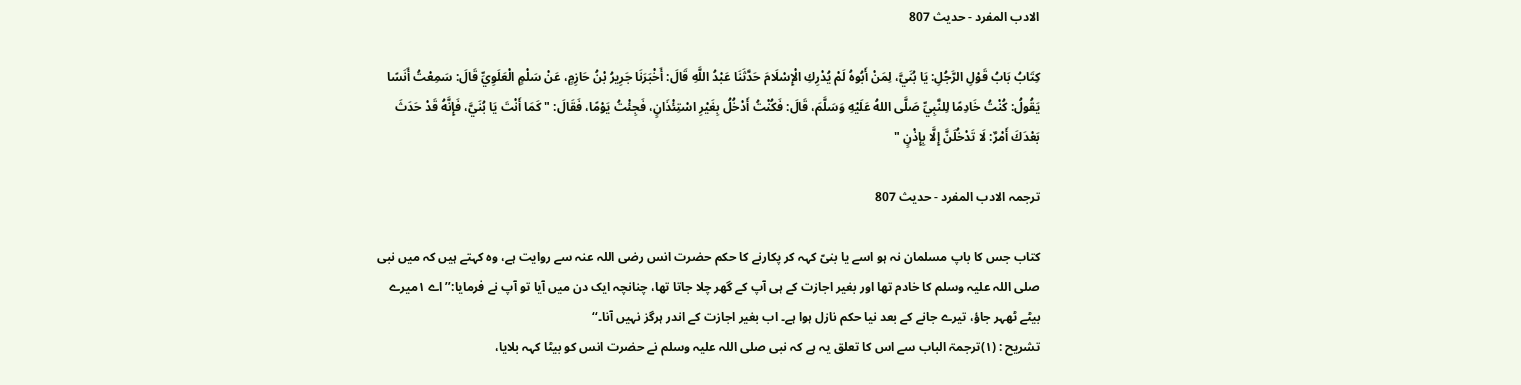الادب المفرد - حدیث 807

كِتَابُ بَابُ قَوْلِ الرَّجُلِ: يَا بُنَيَّ، لِمَنْ أَبُوهُ لَمْ يُدْرِكِ الْإِسْلَامَ حَدَّثَنَا عَبْدُ اللَّهِ قَالَ: أَخْبَرَنَا جَرِيرُ بْنُ حَازِمٍ، عَنْ سَلْمٍ الْعَلَوِيِّ قَالَ: سَمِعْتُ أَنَسًا يَقُولُ: كُنْتُ خَادِمًا لِلنَّبِيِّ صَلَّى اللهُ عَلَيْهِ وَسَلَّمَ، قَالَ: فَكُنْتُ أَدْخُلُ بِغَيْرِ اسْتِئْذَانٍ، فَجِئْتُ يَوْمًا، فَقَالَ: " كَمَا أَنْتَ يَا بُنَيَّ، فَإِنَّهُ قَدْ حَدَثَ بَعْدَكَ أَمْرٌ: لَا تَدْخُلَنَّ إِلَّا بِإِذْنٍ "

ترجمہ الادب المفرد - حدیث 807

کتاب جس کا باپ مسلمان نہ ہو اسے یا بنیّ کہہ کر پکارنے کا حکم حضرت انس رضی اللہ عنہ سے روایت ہے، وہ کہتے ہیں کہ میں نبی صلی اللہ علیہ وسلم کا خادم تھا اور بغیر اجازت کے ہی آپ کے گھر چلا جاتا تھا، چنانچہ ایک دن میں آیا تو آپ نے فرمایا:’’اے ۱میرے بیٹے ٹھہر جاؤ، تیرے جانے کے بعد نیا حکم نازل ہوا ہے۔ اب بغیر اجازت کے اندر ہرگز نہیں آنا۔‘‘
تشریح : (۱)ترجمۃ الباب سے اس کا تعلق یہ ہے کہ نبی صلی اللہ علیہ وسلم نے حضرت انس کو بیٹا کہہ بلایا،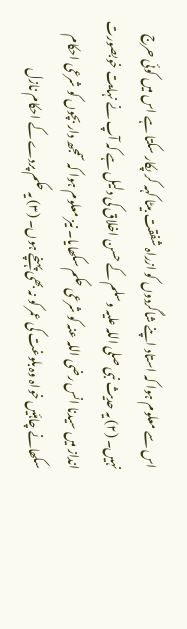اس سے معلوم ہوا کہ استاد اپنے شاگردوں کو ازراہ شفقت بیٹا کہہ کر پکار سکتا ہے اس میں کوئی حرج نہیں۔ (۲) یہ حدیث نبی صلی اللہ علیہ وسلم کے حسن اخلاق کی دلیل ہے کہ آپ نے نہایت خوبصورت انداز میں سیدنا انس رضی اللہ عنہ کو شرعی حکم سکھایا۔ نیز معلوم ہوا کہ سمجھ دار بچوں کو شرعی احکام سکھانے چاہئیں خواہ وہ بلوغت کی عمر کو نہ بھی پہنچے ہوں۔ (۳) یہ حکم پردے کے احکام نازل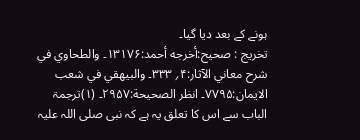ہونے کے بعد دیا گیا۔
تخریج : صحیح:أخرجه أحمد:۱۳۱۷۶۔ والطحاوي في شرح معاني الآثار:۴؍ ۳۳۳۔ والبیهقي في شعب الایمان:۷۷۹۵۔ انظر الصحیحة:۲۹۵۷۔ (۱)ترجمۃ الباب سے اس کا تعلق یہ ہے کہ نبی صلی اللہ علیہ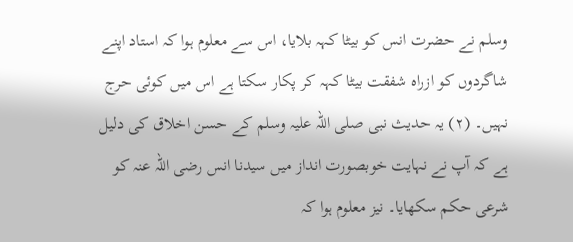وسلم نے حضرت انس کو بیٹا کہہ بلایا، اس سے معلوم ہوا کہ استاد اپنے شاگردوں کو ازراہ شفقت بیٹا کہہ کر پکار سکتا ہے اس میں کوئی حرج نہیں۔ (۲) یہ حدیث نبی صلی اللہ علیہ وسلم کے حسن اخلاق کی دلیل ہے کہ آپ نے نہایت خوبصورت انداز میں سیدنا انس رضی اللہ عنہ کو شرعی حکم سکھایا۔ نیز معلوم ہوا کہ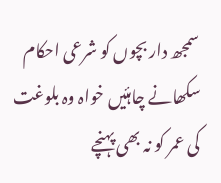سمجھ دار بچوں کو شرعی احکام سکھانے چاہئیں خواہ وہ بلوغت کی عمر کو نہ بھی پہنچے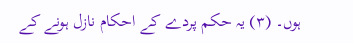ہوں۔ (۳) یہ حکم پردے کے احکام نازل ہونے کے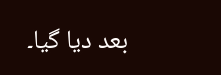بعد دیا گیا۔